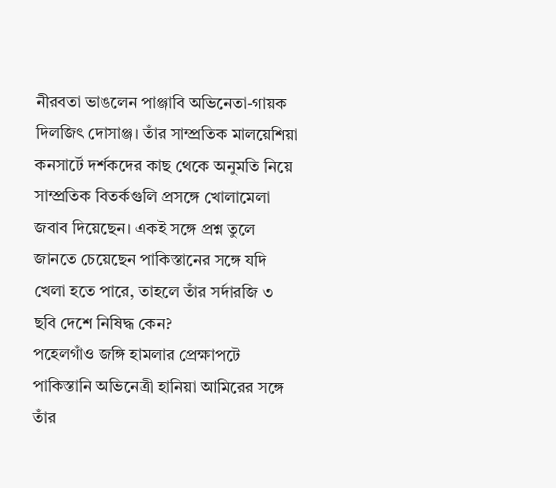নীরবতা ভাঙলেন পাঞ্জাবি অভিনেতা-গায়ক দিলজিৎ দোসাঞ্জ। তাঁর সাম্প্রতিক মালয়েশিয়া কনসার্টে দর্শকদের কাছ থেকে অনুমতি নিয়ে সাম্প্রতিক বিতর্কগুলি প্রসঙ্গে খোলামেলা জবাব দিয়েছেন। একই সঙ্গে প্রশ্ন তুলে জানতে চেয়েছেন পাকিস্তানের সঙ্গে যদি খেলা হতে পারে, তাহলে তাঁর সর্দারজি ৩ ছবি দেশে নিষিদ্ধ কেন?
পহেলগাঁও জঙ্গি হামলার প্রেক্ষাপটে পাকিস্তানি অভিনেত্রী হানিয়া আমিরের সঙ্গে তাঁর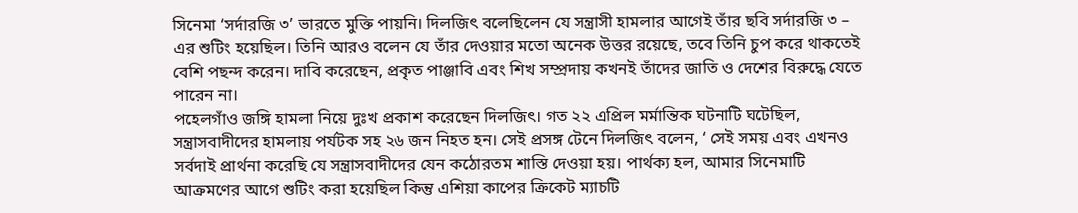সিনেমা ‘সর্দারজি ৩’ ভারতে মুক্তি পায়নি। দিলজিৎ বলেছিলেন যে সন্ত্রাসী হামলার আগেই তাঁর ছবি সর্দারজি ৩ – এর শুটিং হয়েছিল। তিনি আরও বলেন যে তাঁর দেওয়ার মতো অনেক উত্তর রয়েছে, তবে তিনি চুপ করে থাকতেই বেশি পছন্দ করেন। দাবি করেছেন, প্রকৃত পাঞ্জাবি এবং শিখ সম্প্রদায় কখনই তাঁদের জাতি ও দেশের বিরুদ্ধে যেতে পারেন না।
পহেলগাঁও জঙ্গি হামলা নিয়ে দুঃখ প্রকাশ করেছেন দিলজিৎ। গত ২২ এপ্রিল মর্মান্তিক ঘটনাটি ঘটেছিল, সন্ত্রাসবাদীদের হামলায় পর্যটক সহ ২৬ জন নিহত হন। সেই প্রসঙ্গ টেনে দিলজিৎ বলেন, ‘ সেই সময় এবং এখনও সর্বদাই প্রার্থনা করেছি যে সন্ত্রাসবাদীদের যেন কঠোরতম শাস্তি দেওয়া হয়। পার্থক্য হল, আমার সিনেমাটি আক্রমণের আগে শুটিং করা হয়েছিল কিন্তু এশিয়া কাপের ক্রিকেট ম্যাচটি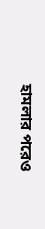হামলার পরেও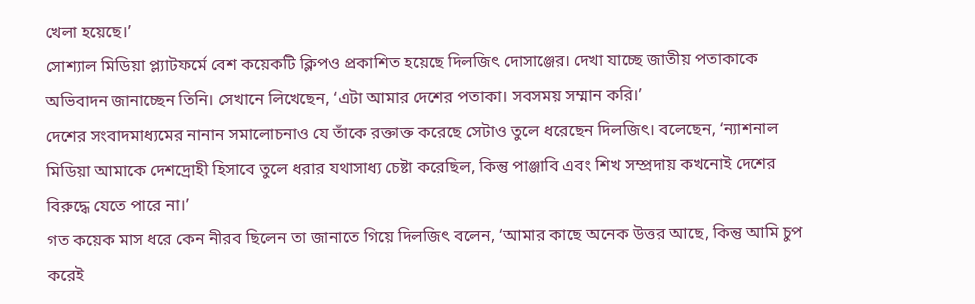খেলা হয়েছে।’
সোশ্যাল মিডিয়া প্ল্যাটফর্মে বেশ কয়েকটি ক্লিপও প্রকাশিত হয়েছে দিলজিৎ দোসাঞ্জের। দেখা যাচ্ছে জাতীয় পতাকাকে অভিবাদন জানাচ্ছেন তিনি। সেখানে লিখেছেন, ‘এটা আমার দেশের পতাকা। সবসময় সম্মান করি।’
দেশের সংবাদমাধ্যমের নানান সমালোচনাও যে তাঁকে রক্তাক্ত করেছে সেটাও তুলে ধরেছেন দিলজিৎ। বলেছেন, ‘ন্যাশনাল মিডিয়া আমাকে দেশদ্রোহী হিসাবে তুলে ধরার যথাসাধ্য চেষ্টা করেছিল, কিন্তু পাঞ্জাবি এবং শিখ সম্প্রদায় কখনোই দেশের বিরুদ্ধে যেতে পারে না।’
গত কয়েক মাস ধরে কেন নীরব ছিলেন তা জানাতে গিয়ে দিলজিৎ বলেন, ‘আমার কাছে অনেক উত্তর আছে, কিন্তু আমি চুপ করেই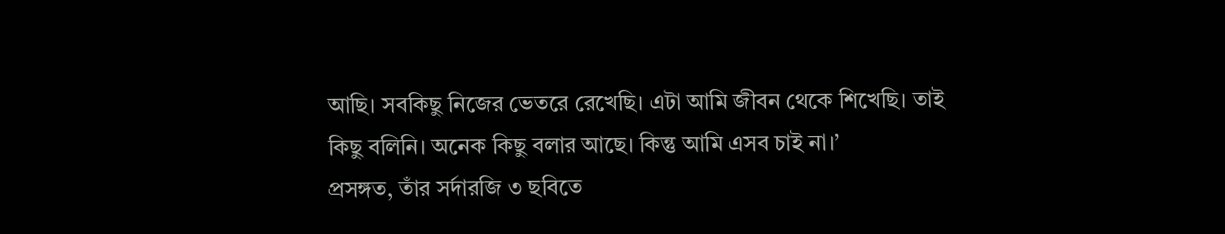আছি। সবকিছু নিজের ভেতরে রেখেছি। এটা আমি জীবন থেকে শিখেছি। তাই কিছু বলিনি। অনেক কিছু বলার আছে। কিন্তু আমি এসব চাই না।’
প্রসঙ্গত, তাঁর সর্দারজি ৩ ছবিতে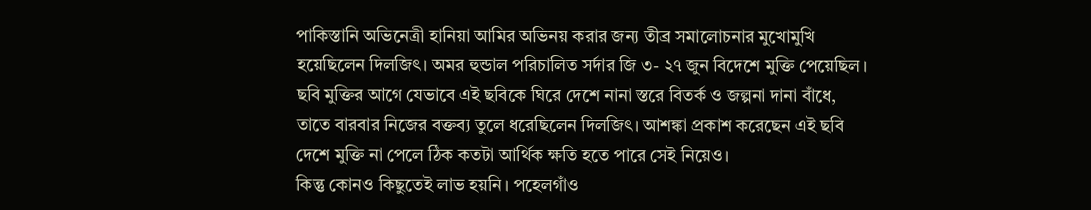পাকিস্তানি অভিনেত্রী হানিয়া আমির অভিনয় করার জন্য তীব্র সমালোচনার মুখোমুখি হয়েছিলেন দিলজিৎ। অমর হুন্ডাল পরিচালিত সর্দার জি ৩- ২৭ জুন বিদেশে মুক্তি পেয়েছিল। ছবি মুক্তির আগে যেভাবে এই ছবিকে ঘিরে দেশে নানা স্তরে বিতর্ক ও জল্পনা দানা বাঁধে, তাতে বারবার নিজের বক্তব্য তুলে ধরেছিলেন দিলজিৎ। আশঙ্কা প্রকাশ করেছেন এই ছবি দেশে মুক্তি না পেলে ঠিক কতটা আর্থিক ক্ষতি হতে পারে সেই নিয়েও।
কিন্তু কোনও কিছুতেই লাভ হয়নি। পহেলগাঁও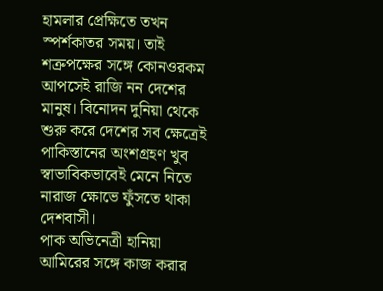হামলার প্রেক্ষিতে তখন স্পর্শকাতর সময়। তাই শত্রুপক্ষের সঙ্গে কোনওরকম আপসেই রাজি নন দেশের মানুষ। বিনোদন দুনিয়া থেকে শুরু করে দেশের সব ক্ষেত্রেই পাকিস্তানের অংশগ্রহণ খুব স্বাভাবিকভাবেই মেনে নিতে নারাজ ক্ষোভে ফুঁসতে থাকা দেশবাসী।
পাক অভিনেত্রী হানিয়া আমিরের সঙ্গে কাজ করার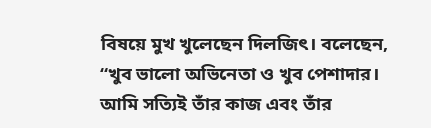বিষয়ে মুখ খুলেছেন দিলজিৎ। বলেছেন, “খুব ভালো অভিনেতা ও খুব পেশাদার। আমি সত্যিই তাঁর কাজ এবং তাঁর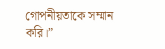গোপনীয়তাকে সম্মান করি।”